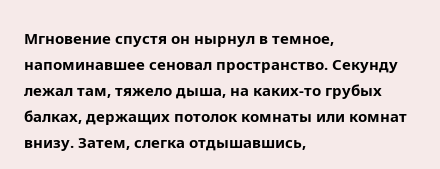Мгновение спустя он нырнул в темное, напоминавшее сеновал пространство. Секунду лежал там, тяжело дыша, на каких-то грубых балках, держащих потолок комнаты или комнат внизу. Затем, слегка отдышавшись,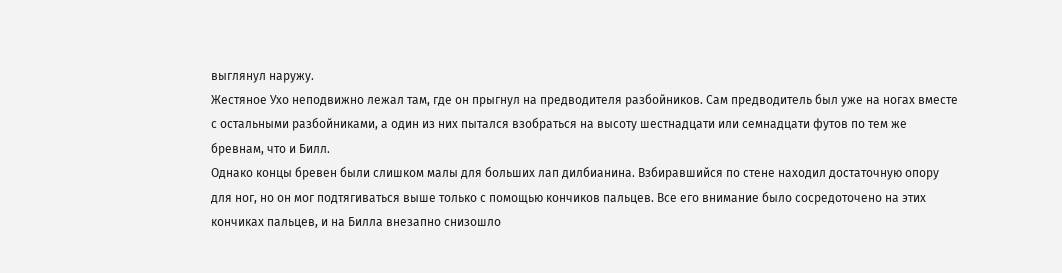выглянул наружу.
Жестяное Ухо неподвижно лежал там, где он прыгнул на предводителя разбойников. Сам предводитель был уже на ногах вместе с остальными разбойниками, а один из них пытался взобраться на высоту шестнадцати или семнадцати футов по тем же бревнам, что и Билл.
Однако концы бревен были слишком малы для больших лап дилбианина. Взбиравшийся по стене находил достаточную опору для ног, но он мог подтягиваться выше только с помощью кончиков пальцев. Все его внимание было сосредоточено на этих кончиках пальцев, и на Билла внезапно снизошло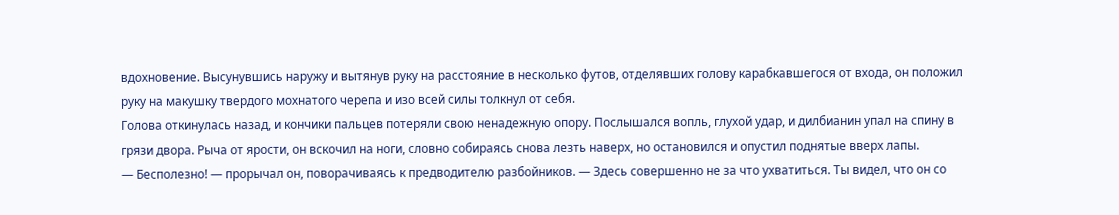вдохновение. Высунувшись наружу и вытянув руку на расстояние в несколько футов, отделявших голову карабкавшегося от входа, он положил руку на макушку твердого мохнатого черепа и изо всей силы толкнул от себя.
Голова откинулась назад, и кончики пальцев потеряли свою ненадежную опору. Послышался вопль, глухой удар, и дилбианин упал на спину в грязи двора. Рыча от ярости, он вскочил на ноги, словно собираясь снова лезть наверх, но остановился и опустил поднятые вверх лапы.
— Бесполезно! — прорычал он, поворачиваясь к предводителю разбойников. — Здесь совершенно не за что ухватиться. Ты видел, что он со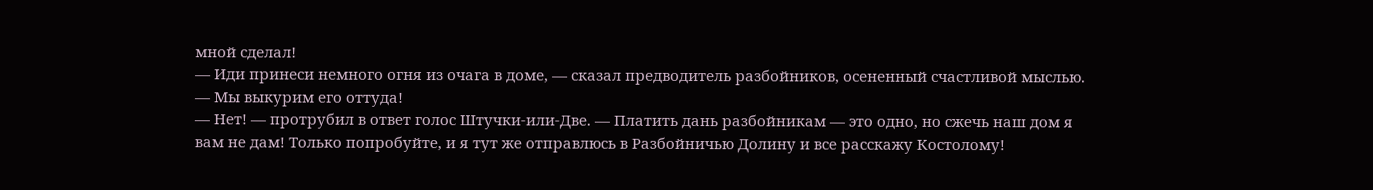мной сделал!
— Иди принеси немного огня из очага в доме, — сказал предводитель разбойников, осененный счастливой мыслью. — Мы выкурим его оттуда!
— Нет! — протрубил в ответ голос Штучки-или-Две. — Платить дань разбойникам — это одно, но сжечь наш дом я вам не дам! Только попробуйте, и я тут же отправлюсь в Разбойничью Долину и все расскажу Костолому!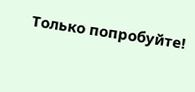Только попробуйте!